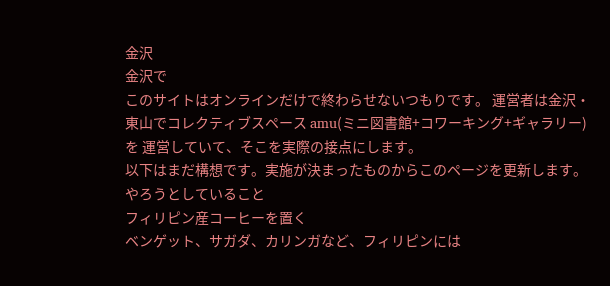金沢
金沢で
このサイトはオンラインだけで終わらせないつもりです。 運営者は金沢・東山でコレクティブスペース amu(ミニ図書館+コワーキング+ギャラリー)を 運営していて、そこを実際の接点にします。
以下はまだ構想です。実施が決まったものからこのページを更新します。
やろうとしていること
フィリピン産コーヒーを置く
ベンゲット、サガダ、カリンガなど、フィリピンには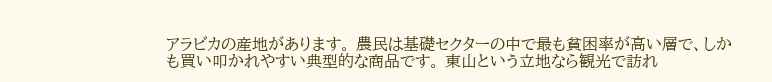アラビカの産地があります。 農民は基礎セクターの中で最も貧困率が高い層で、しかも買い叩かれやすい典型的な商品です。 東山という立地なら観光で訪れ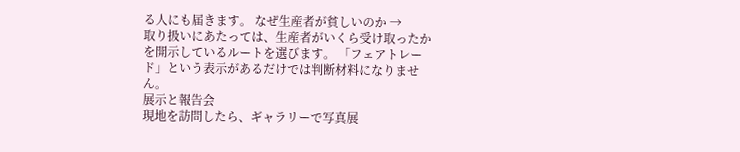る人にも届きます。 なぜ生産者が貧しいのか →
取り扱いにあたっては、生産者がいくら受け取ったかを開示しているルートを選びます。 「フェアトレード」という表示があるだけでは判断材料になりません。
展示と報告会
現地を訪問したら、ギャラリーで写真展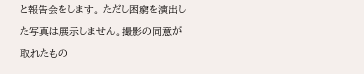と報告会をします。 ただし困窮を演出した写真は展示しません。撮影の同意が取れたもの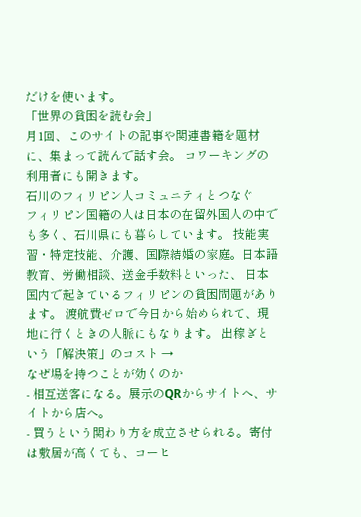だけを使います。
「世界の貧困を読む会」
月1回、このサイトの記事や関連書籍を題材に、集まって読んで話す会。 コワーキングの利用者にも開きます。
石川のフィリピン人コミュニティとつなぐ
フィリピン国籍の人は日本の在留外国人の中でも多く、石川県にも暮らしています。 技能実習・特定技能、介護、国際結婚の家庭。日本語教育、労働相談、送金手数料といった、 日本国内で起きているフィリピンの貧困問題があります。 渡航費ゼロで今日から始められて、現地に行くときの人脈にもなります。 出稼ぎという「解決策」のコスト →
なぜ場を持つことが効くのか
- 相互送客になる。展示のQRからサイトへ、サイトから店へ。
- 買うという関わり方を成立させられる。寄付は敷居が高くても、コーヒ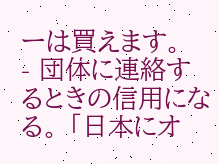ーは買えます。
- 団体に連絡するときの信用になる。 「日本にオ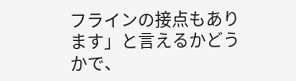フラインの接点もあります」と言えるかどうかで、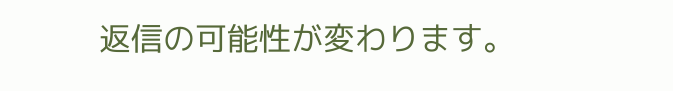返信の可能性が変わります。